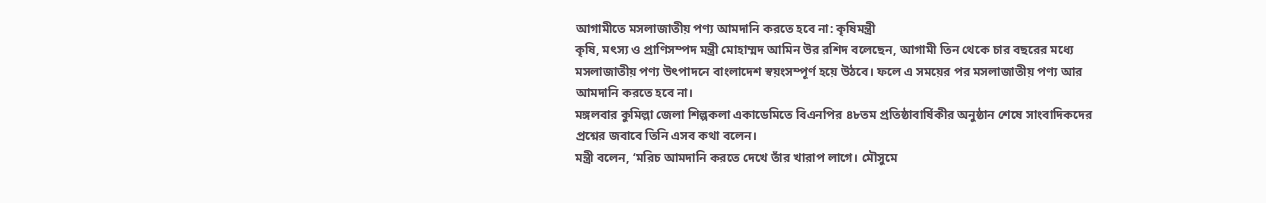আগামীতে মসলাজাতীয় পণ্য আমদানি করতে হবে না: কৃষিমন্ত্রী
কৃষি, মৎস্য ও প্রাণিসম্পদ মন্ত্রী মোহাম্মদ আমিন উর রশিদ বলেছেন, আগামী তিন থেকে চার বছরের মধ্যে মসলাজাতীয় পণ্য উৎপাদনে বাংলাদেশ স্বয়ংসম্পূর্ণ হয়ে উঠবে। ফলে এ সময়ের পর মসলাজাতীয় পণ্য আর আমদানি করতে হবে না।
মঙ্গলবার কুমিল্লা জেলা শিল্পকলা একাডেমিতে বিএনপির ৪৮তম প্রতিষ্ঠাবার্ষিকীর অনুষ্ঠান শেষে সাংবাদিকদের প্রশ্নের জবাবে তিনি এসব কথা বলেন।
মন্ত্রী বলেন, ‘মরিচ আমদানি করতে দেখে তাঁর খারাপ লাগে। মৌসুমে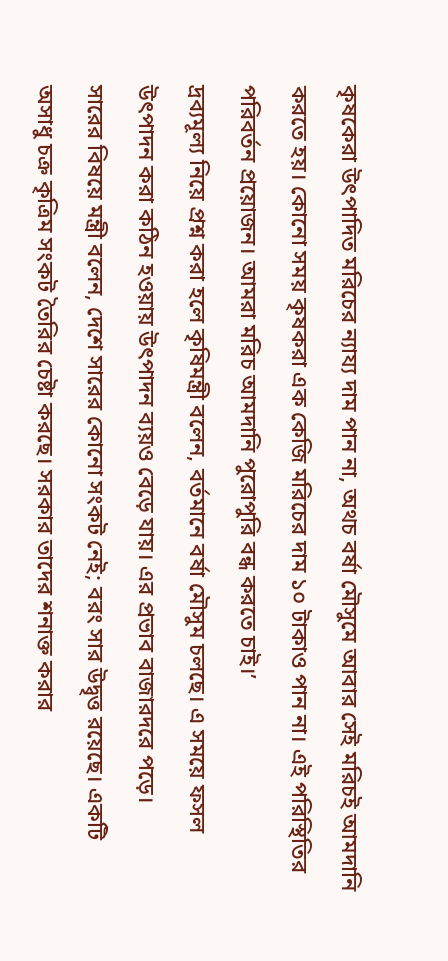কৃষকেরা উৎপাদিত মরিচের ন্যায্য দাম পান না, অথচ বর্ষা মৌসুমে আবার সেই মরিচই আমদানি করতে হয়। কোনো সময় কৃষকরা এক কেজি মরিচের দাম ১০ টাকাও পান না। এই পরিস্থিতির পরিবর্তন প্রয়োজন। আমরা মরিচ আমদানি পুরোপুরি বন্ধ করতে চাই।’
দ্রব্যমূল্য নিয়ে প্রশ্ন করা হলে কৃষিমন্ত্রী বলেন, বর্তমানে বর্ষা মৌসুম চলছে। এ সময়ে ফসল উৎপাদন করা কঠিন হওয়ায় উৎপাদন ব্যয়ও বেড়ে যায়। এর প্রভাব বাজারদরে পড়ে।
সারের বিষয়ে মন্ত্রী বলেন, দেশে সারের কোনো সংকট নেই; বরং সার উদ্বৃত্ত রয়েছে। একটি অসাধু চক্র কৃত্রিম সংকট তৈরির চেষ্টা করছে। সরকার তাদের শনাক্ত করার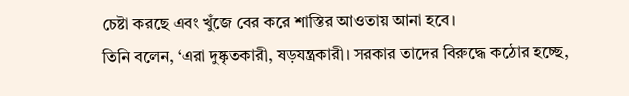চেষ্টা করছে এবং খুঁজে বের করে শাস্তির আওতায় আনা হবে।
তিনি বলেন, ‘এরা দুষ্কৃতকারী, ষড়যন্ত্রকারী। সরকার তাদের বিরুদ্ধে কঠোর হচ্ছে,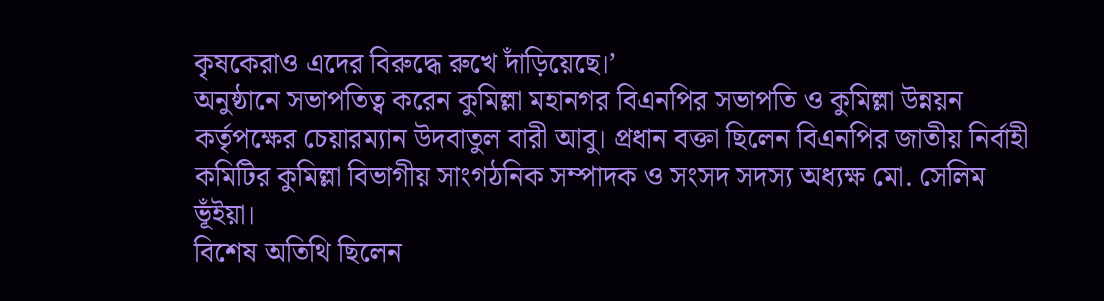কৃষকেরাও এদের বিরুদ্ধে রুখে দাঁড়িয়েছে।’
অনুষ্ঠানে সভাপতিত্ব করেন কুমিল্লা মহানগর বিএনপির সভাপতি ও কুমিল্লা উন্নয়ন কর্তৃপক্ষের চেয়ারম্যান উদবাতুল বারী আবু। প্রধান বক্তা ছিলেন বিএনপির জাতীয় নির্বাহী কমিটির কুমিল্লা বিভাগীয় সাংগঠনিক সম্পাদক ও সংসদ সদস্য অধ্যক্ষ মো. সেলিম ভূঁইয়া।
বিশেষ অতিথি ছিলেন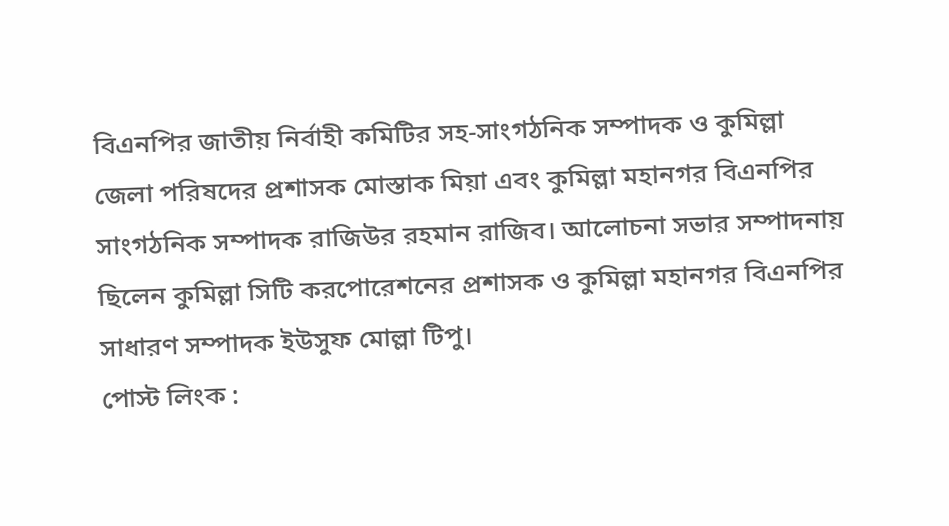বিএনপির জাতীয় নির্বাহী কমিটির সহ-সাংগঠনিক সম্পাদক ও কুমিল্লা জেলা পরিষদের প্রশাসক মোস্তাক মিয়া এবং কুমিল্লা মহানগর বিএনপির সাংগঠনিক সম্পাদক রাজিউর রহমান রাজিব। আলোচনা সভার সম্পাদনায় ছিলেন কুমিল্লা সিটি করপোরেশনের প্রশাসক ও কুমিল্লা মহানগর বিএনপির সাধারণ সম্পাদক ইউসুফ মোল্লা টিপু।
পোস্ট লিংক :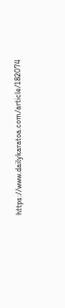https://www.dailykaratoa.com/article/182074